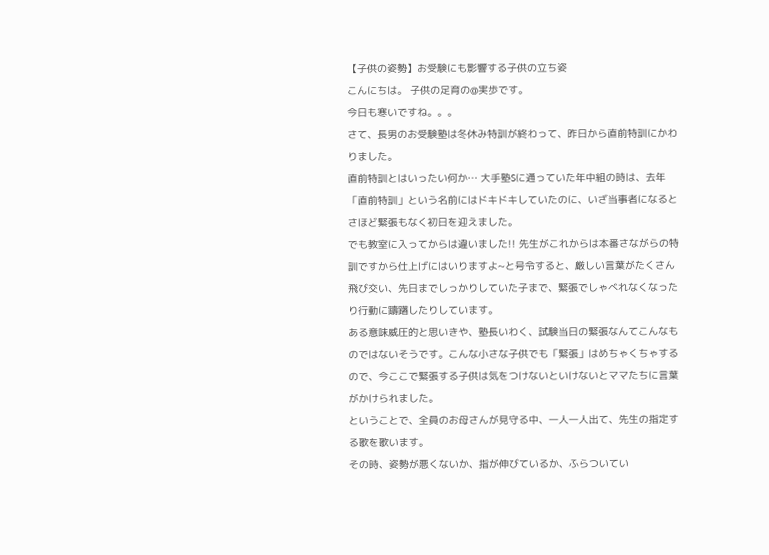【子供の姿勢】お受験にも影響する子供の立ち姿
こんにちは。 子供の足育の@実歩です。
今日も寒いですね。。。
さて、長男のお受験塾は冬休み特訓が終わって、昨日から直前特訓にかわりました。
直前特訓とはいったい何か… 大手塾Sに通っていた年中組の時は、去年「直前特訓」という名前にはドキドキしていたのに、いざ当事者になるとさほど緊張もなく初日を迎えました。
でも教室に入ってからは違いました!! 先生がこれからは本番さながらの特訓ですから仕上げにはいりますよ~と号令すると、厳しい言葉がたくさん飛び交い、先日までしっかりしていた子まで、緊張でしゃべれなくなったり行動に躊躇したりしています。
ある意味威圧的と思いきや、塾長いわく、試験当日の緊張なんてこんなものではないそうです。こんな小さな子供でも「緊張」はめちゃくちゃするので、今ここで緊張する子供は気をつけないといけないとママたちに言葉がかけられました。
ということで、全員のお母さんが見守る中、一人一人出て、先生の指定する歌を歌います。
その時、姿勢が悪くないか、指が伸びているか、ふらついてい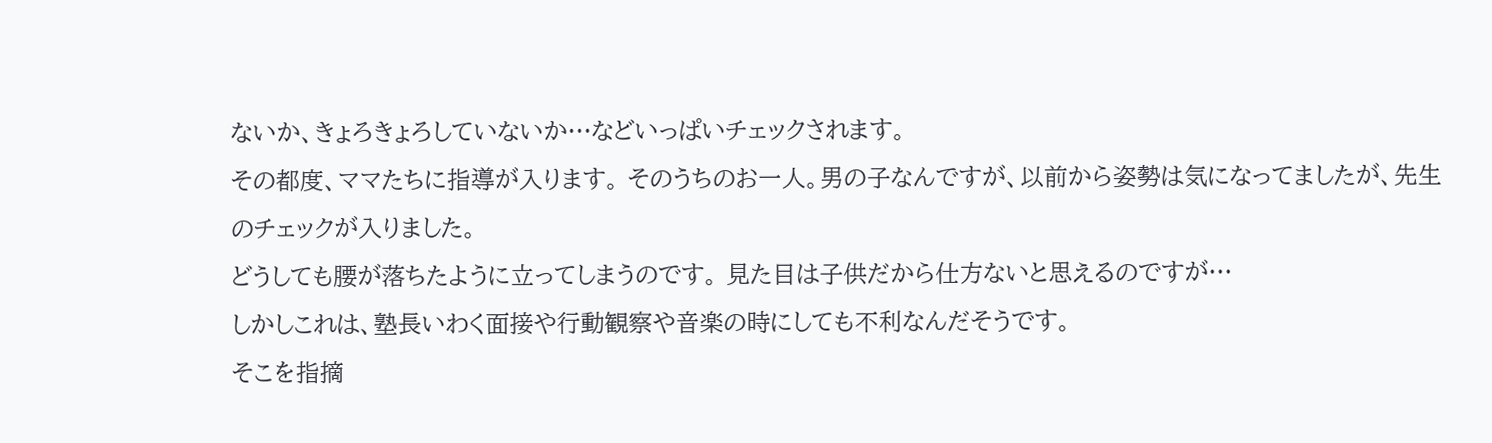ないか、きょろきょろしていないか…などいっぱいチェックされます。
その都度、ママたちに指導が入ります。 そのうちのお一人。男の子なんですが、以前から姿勢は気になってましたが、先生のチェックが入りました。
どうしても腰が落ちたように立ってしまうのです。 見た目は子供だから仕方ないと思えるのですが…
しかしこれは、塾長いわく面接や行動観察や音楽の時にしても不利なんだそうです。
そこを指摘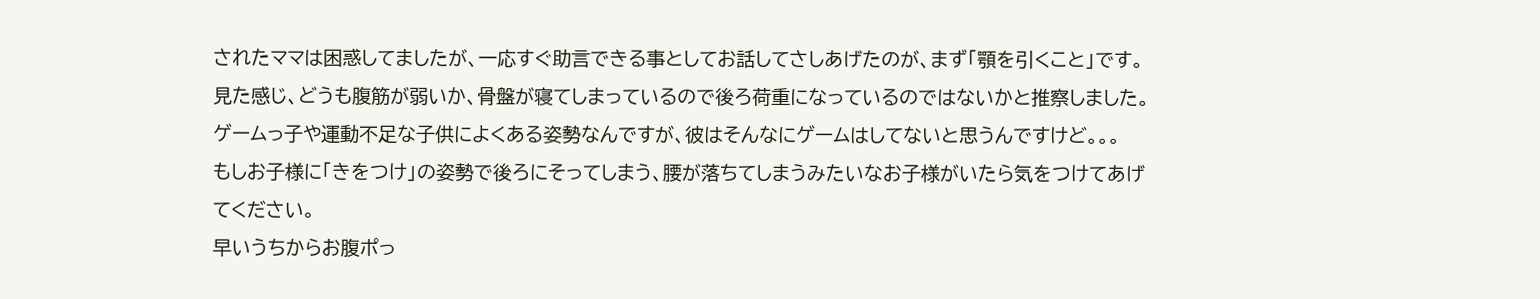されたママは困惑してましたが、一応すぐ助言できる事としてお話してさしあげたのが、まず「顎を引くこと」です。
見た感じ、どうも腹筋が弱いか、骨盤が寝てしまっているので後ろ荷重になっているのではないかと推察しました。
ゲームっ子や運動不足な子供によくある姿勢なんですが、彼はそんなにゲームはしてないと思うんですけど。。。
もしお子様に「きをつけ」の姿勢で後ろにそってしまう、腰が落ちてしまうみたいなお子様がいたら気をつけてあげてください。
早いうちからお腹ポっ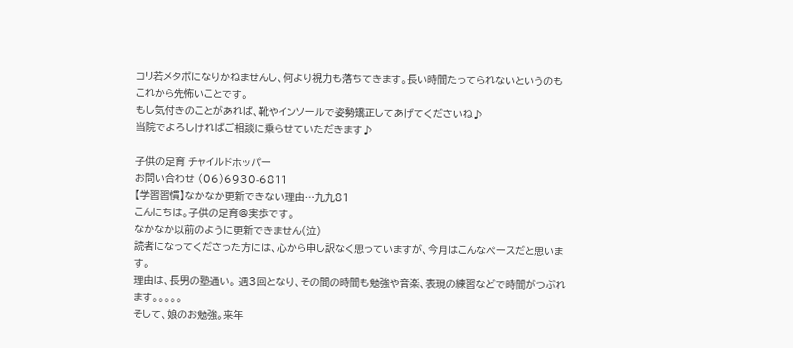コリ若メタボになりかねませんし、何より視力も落ちてきます。長い時間たってられないというのもこれから先怖いことです。
もし気付きのことがあれば、靴やインソールで姿勢矯正してあげてくださいね♪
当院でよろしければご相談に乗らせていただきます♪

子供の足育 チャイルドホッパー
お問い合わせ (06)6930-6811
【学習習慣】なかなか更新できない理由…九九81
こんにちは。子供の足育@実歩です。
なかなか以前のように更新できません(泣)
読者になってくださった方には、心から申し訳なく思っていますが、今月はこんなペースだと思います。
理由は、長男の塾通い。 週3回となり、その間の時間も勉強や音楽、表現の練習などで時間がつぶれます。。。。。
そして、娘のお勉強。来年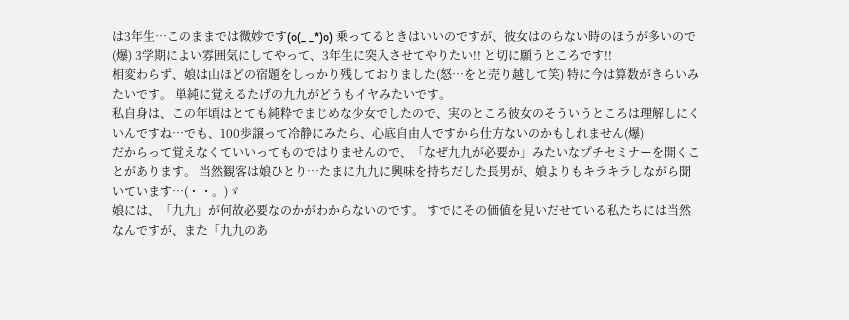は3年生…このままでは微妙です(o(_ _*)o) 乗ってるときはいいのですが、彼女はのらない時のほうが多いので(爆) 3学期によい雰囲気にしてやって、3年生に突入させてやりたい!! と切に願うところです!!
相変わらず、娘は山ほどの宿題をしっかり残しておりました(怒…をと売り越して笑) 特に今は算数がきらいみたいです。 単純に覚えるたげの九九がどうもイヤみたいです。
私自身は、この年頃はとても純粋でまじめな少女でしたので、実のところ彼女のそういうところは理解しにくいんですね…でも、100歩譲って冷静にみたら、心底自由人ですから仕方ないのかもしれません(爆)
だからって覚えなくていいってものではりませんので、「なぜ九九が必要か」みたいなプチセミナーを開くことがあります。 当然観客は娘ひとり…たまに九九に興味を持ちだした長男が、娘よりもキラキラしながら聞いています…(・・。)ゞ
娘には、「九九」が何故必要なのかがわからないのです。 すでにその価値を見いだせている私たちには当然なんですが、また「九九のあ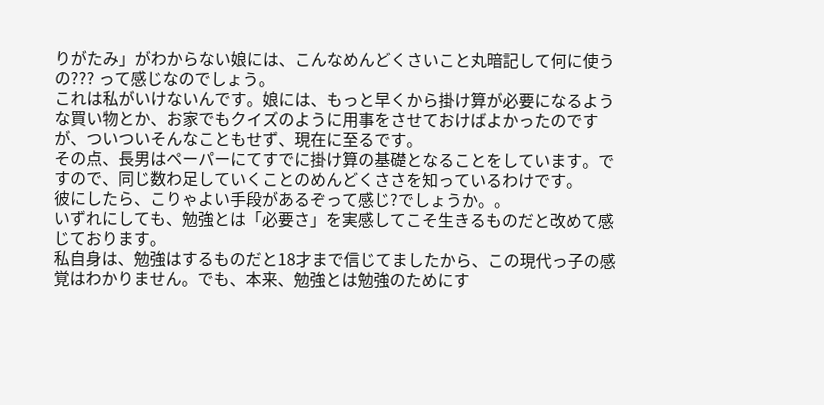りがたみ」がわからない娘には、こんなめんどくさいこと丸暗記して何に使うの??? って感じなのでしょう。
これは私がいけないんです。娘には、もっと早くから掛け算が必要になるような買い物とか、お家でもクイズのように用事をさせておけばよかったのですが、ついついそんなこともせず、現在に至るです。
その点、長男はペーパーにてすでに掛け算の基礎となることをしています。ですので、同じ数わ足していくことのめんどくささを知っているわけです。
彼にしたら、こりゃよい手段があるぞって感じ?でしょうか。。
いずれにしても、勉強とは「必要さ」を実感してこそ生きるものだと改めて感じております。
私自身は、勉強はするものだと18才まで信じてましたから、この現代っ子の感覚はわかりません。でも、本来、勉強とは勉強のためにす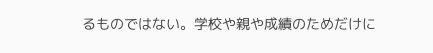るものではない。学校や親や成績のためだけに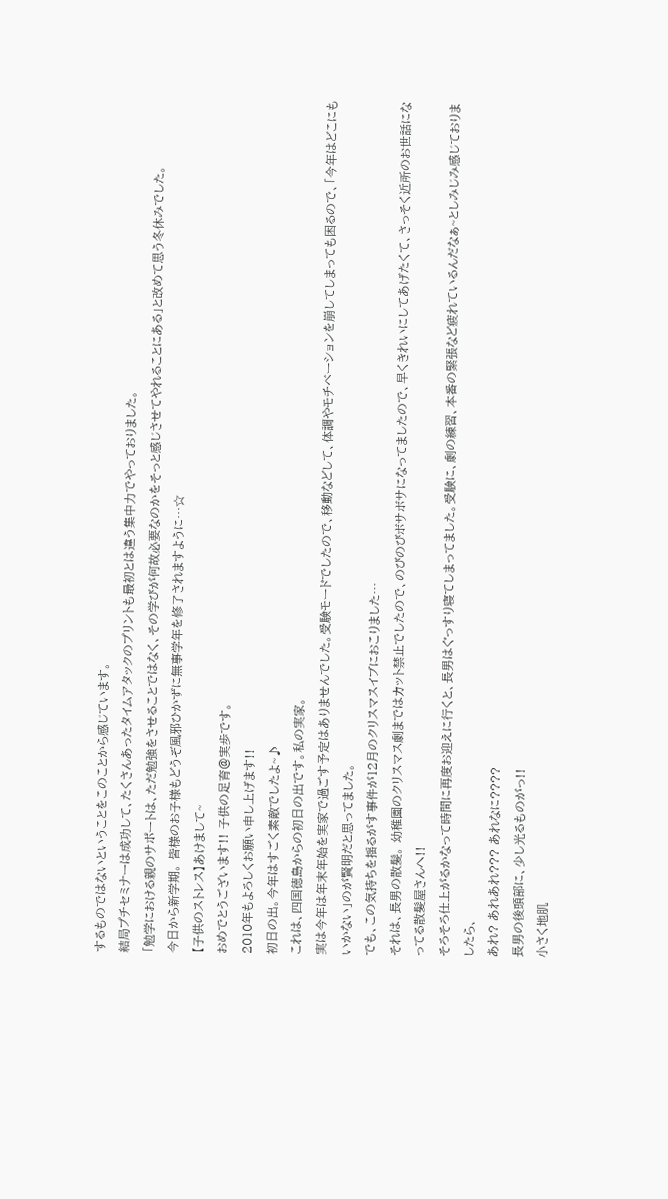するものではないということをこのことから感じています。
結局プチセミナーは成功して、たくさんあったタイムアタックのプリントも最初とは違う集中力でやっておりました。
「勉学における親のサポートは、ただ勉強をさせることではなく、その学びが何故必要なのかをそっと感じさせてやれることにある」と改めて思う冬休みでした。
今日から新学期。 皆様のお子様もどうぞ風邪ひかずに無事学年を修了されますように…☆
【子供のストレス】あけまして~
おめでとうございます!! 子供の足育@実歩です。
2010年もよろしくお願い申し上げます!!
初日の出。今年はすごく素敵でしたよ~♪
これは、四国徳島からの初日の出です。私の実家。
実は今年は年末年始を実家で過ごす予定はありませんでした。受験モードでしたので、移動などして、体調やモチベーションを崩してしまっても困るので、「今年はどこにもいかない」のが賢明だと思ってました。
でも、この気持ちを揺るがす事件が12月のクリスマスイブにおこりました…
それは、長男の散髪。 幼稚園のクリスマス劇まではカット禁止でしたので、のびのびボサボサになってましたので、早くきれいにしてあげたくて、さっそく近所のお世話になってる散髪屋さんへ!!
そろそろ仕上がるかなって時間に再度お迎えに行くと、長男はぐっすり寝てしまってました。受験に、劇の練習、本番の緊張など疲れているんだなぁ~としみじみ感じておりましたら、
あれ? あれあれ??? あれなに????
長男の後頭部に、少し光るものがっ!!
小さく地肌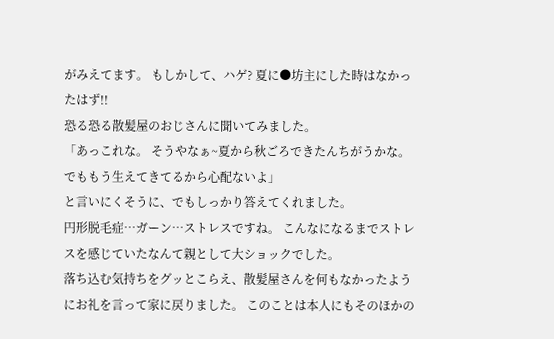がみえてます。 もしかして、ハゲ? 夏に●坊主にした時はなかったはず!!
恐る恐る散髪屋のおじさんに聞いてみました。
「あっこれな。 そうやなぁ~夏から秋ごろできたんちがうかな。 でももう生えてきてるから心配ないよ」
と言いにくそうに、でもしっかり答えてくれました。
円形脱毛症…ガーン…ストレスですね。 こんなになるまでストレスを感じていたなんて親として大ショックでした。
落ち込む気持ちをグッとこらえ、散髪屋さんを何もなかったようにお礼を言って家に戻りました。 このことは本人にもそのほかの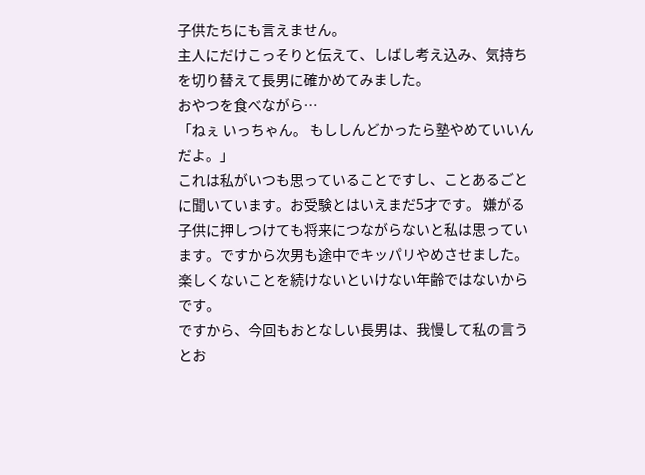子供たちにも言えません。
主人にだけこっそりと伝えて、しばし考え込み、気持ちを切り替えて長男に確かめてみました。
おやつを食べながら…
「ねぇ いっちゃん。 もししんどかったら塾やめていいんだよ。」
これは私がいつも思っていることですし、ことあるごとに聞いています。お受験とはいえまだ5才です。 嫌がる子供に押しつけても将来につながらないと私は思っています。ですから次男も途中でキッパリやめさせました。楽しくないことを続けないといけない年齢ではないからです。
ですから、今回もおとなしい長男は、我慢して私の言うとお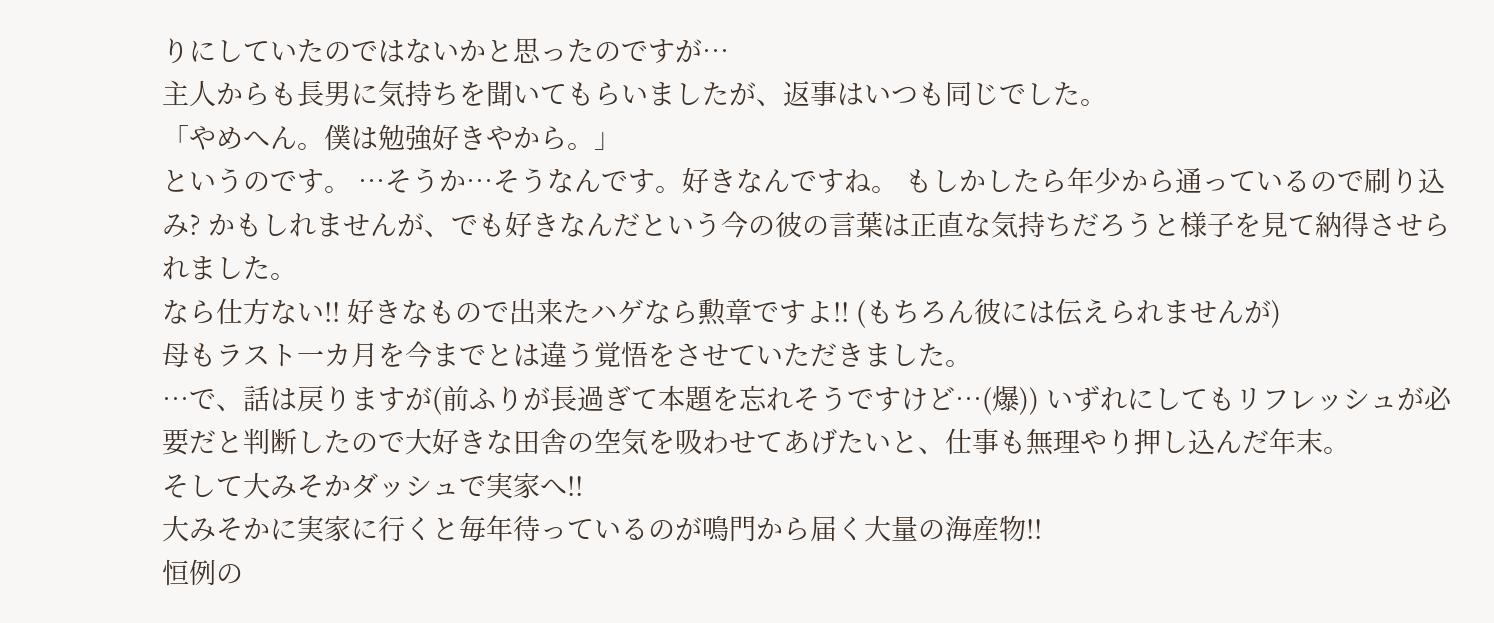りにしていたのではないかと思ったのですが…
主人からも長男に気持ちを聞いてもらいましたが、返事はいつも同じでした。
「やめへん。僕は勉強好きやから。」
というのです。 …そうか…そうなんです。好きなんですね。 もしかしたら年少から通っているので刷り込み? かもしれませんが、でも好きなんだという今の彼の言葉は正直な気持ちだろうと様子を見て納得させられました。
なら仕方ない!! 好きなもので出来たハゲなら勲章ですよ!! (もちろん彼には伝えられませんが)
母もラスト一カ月を今までとは違う覚悟をさせていただきました。
…で、話は戻りますが(前ふりが長過ぎて本題を忘れそうですけど…(爆)) いずれにしてもリフレッシュが必要だと判断したので大好きな田舎の空気を吸わせてあげたいと、仕事も無理やり押し込んだ年末。
そして大みそかダッシュで実家へ!!
大みそかに実家に行くと毎年待っているのが鳴門から届く大量の海産物!!
恒例の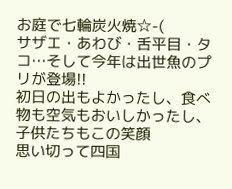お庭で七輪炭火焼☆-(
サザエ・あわび・舌平目・タコ…そして今年は出世魚のプリが登場!!
初日の出もよかったし、食べ物も空気もおいしかったし、子供たちもこの笑顔
思い切って四国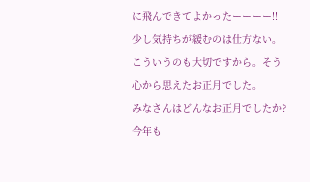に飛んできてよかったーーーー!!
少し気持ちが緩むのは仕方ない。こういうのも大切ですから。そう心から思えたお正月でした。
みなさんはどんなお正月でしたか?
今年も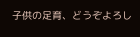子供の足育、どうぞよろし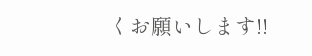くお願いします!!